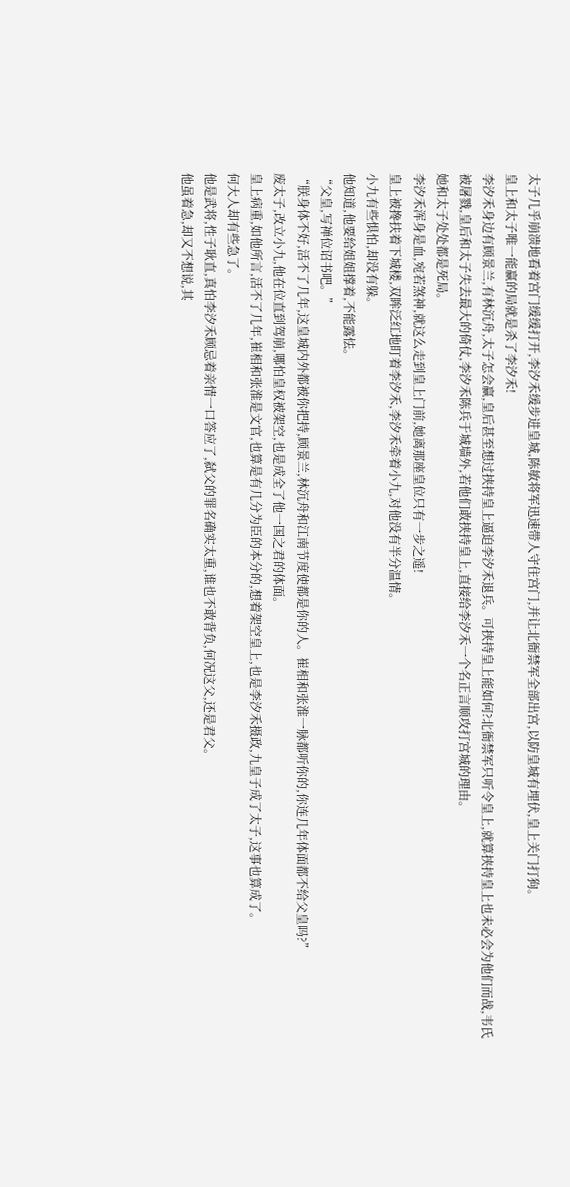太子几乎崩溃地看着宫门缓缓打开,李汐禾缓步进皇城,陈敏将军迅速带人守住宫门,并让北衙禁军全部出宫,以防皇城有埋伏,皇上关门打狗。
皇上和太子唯一能赢的局就是杀了李汐禾!
李汐禾身边有顾景兰,有林沉舟,太子怎会赢,皇后甚至想过挟持皇上逼迫李汐禾退兵。可挟持皇上能如何?北衙禁军只听令皇上,就算挟持皇上也未必会为他们而战,韦氏被屠戮,皇后和太子失去最大的倚仗,李汐禾陈兵于城墙外,若他们敢挟持皇上,直接给李汐禾一个名正言顺攻打宫城的理由。
她和太子处处都是死局。
李汐禾浑身是血,宛若煞神,就这么走到皇上门前,她离那座皇位只有一步之遥!
皇上被搀扶着下城楼,双眸泛红地盯着李汐禾,李汐禾牵着小九,对他没有半分温情。
小九有些惧怕,却没有躲。
他知道,他要给姐姐撑着,不能露怯。
“父皇,写禅位诏书吧。”
“朕身体不好,活不了几年,这皇城内外都被你把持,顾景兰,林沉舟和江南节度使都是你的人。崔相和张淮一脉都听你的,你连几年体面都不给父皇吗?”
废太子,改立小九,他在位直到驾崩,哪怕皇权被架空,也是成全了他一国之君的体面。
皇上病重,如他所言,活不了几年,崔相和张淮是文官,也算是有几分为臣的本分的,想着架空皇上,也是李汐禾摄政,九皇子成了太子,这事也算成了。
何大人却有些急了。
他是武将,性子耿直,真怕李汐禾顾忌着亲情一口答应了,弑父的罪名确实太重,谁也不敢背负,何况这父,还是君父。
他虽着急,却又不想说,其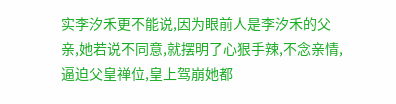实李汐禾更不能说,因为眼前人是李汐禾的父亲,她若说不同意,就摆明了心狠手辣,不念亲情,逼迫父皇禅位,皇上驾崩她都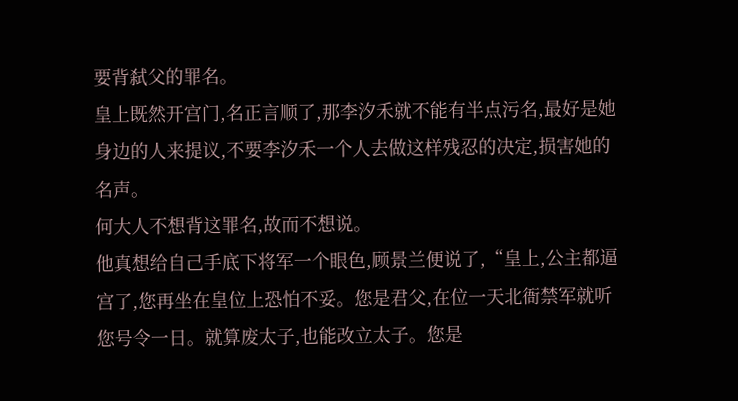要背弑父的罪名。
皇上既然开宫门,名正言顺了,那李汐禾就不能有半点污名,最好是她身边的人来提议,不要李汐禾一个人去做这样残忍的决定,损害她的名声。
何大人不想背这罪名,故而不想说。
他真想给自己手底下将军一个眼色,顾景兰便说了,“皇上,公主都逼宫了,您再坐在皇位上恐怕不妥。您是君父,在位一天北衙禁军就听您号令一日。就算废太子,也能改立太子。您是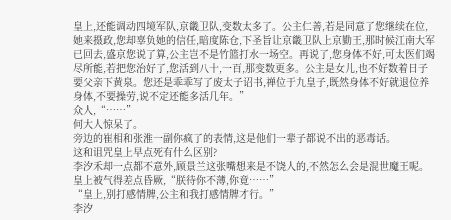皇上,还能调动四境军队,京畿卫队,变数太多了。公主仁善,若是同意了您继续在位,她来摄政,您却辜负她的信任,暗度陈仓,下圣旨让京畿卫队上京勤王,那时候江南大军已回去,盛京您说了算,公主岂不是竹篮打水一场空。再说了,您身体不好,可太医们竭尽所能,若把您治好了,您活到八十,一百,那变数更多。公主是女儿,也不好数着日子要父亲下黄泉。您还是乖乖写了废太子诏书,禅位于九皇子,既然身体不好就退位养身体,不要操劳,说不定还能多活几年。”
众人,“……”
何大人惊呆了。
旁边的崔相和张淮一副你疯了的表情,这是他们一辈子都说不出的恶毒话。
这和诅咒皇上早点死有什么区别?
李汐禾却一点都不意外,顾景兰这张嘴想来是不饶人的,不然怎么会是混世魔王呢。
皇上被气得差点昏厥,“朕待你不薄,你竟……”
“皇上,别打感情牌,公主和我打感情牌才行。”
李汐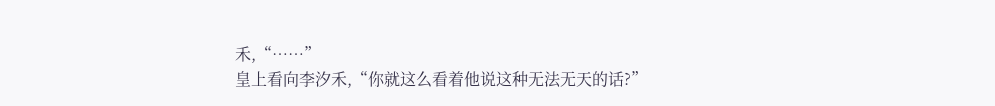禾,“……”
皇上看向李汐禾,“你就这么看着他说这种无法无天的话?”